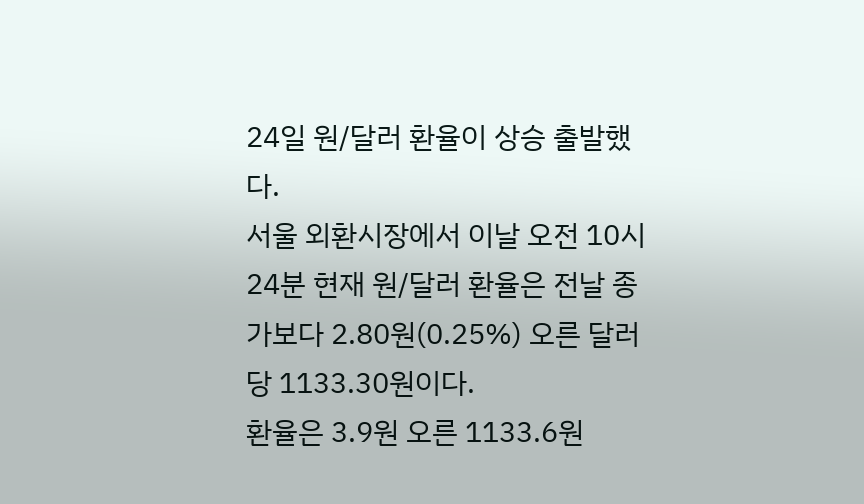24일 원/달러 환율이 상승 출발했다.
서울 외환시장에서 이날 오전 10시 24분 현재 원/달러 환율은 전날 종가보다 2.80원(0.25%) 오른 달러당 1133.30원이다.
환율은 3.9원 오른 1133.6원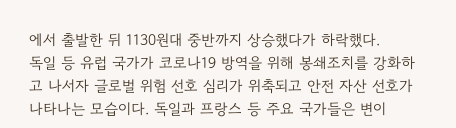에서 출발한 뒤 1130원대 중반까지 상승했다가 하락했다.
독일 등 유럽 국가가 코로나19 방역을 위해 봉쇄조치를 강화하고 나서자 글로벌 위험 선호 심리가 위축되고 안전 자산 선호가 나타나는 모습이다. 독일과 프랑스 등 주요 국가들은 변이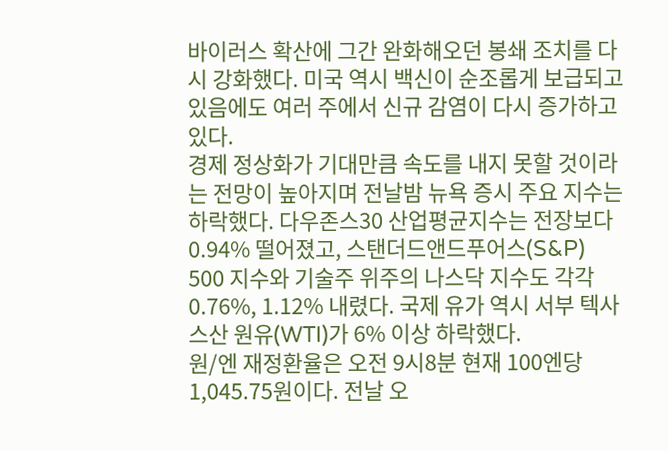바이러스 확산에 그간 완화해오던 봉쇄 조치를 다시 강화했다. 미국 역시 백신이 순조롭게 보급되고 있음에도 여러 주에서 신규 감염이 다시 증가하고 있다.
경제 정상화가 기대만큼 속도를 내지 못할 것이라는 전망이 높아지며 전날밤 뉴욕 증시 주요 지수는 하락했다. 다우존스30 산업평균지수는 전장보다 0.94% 떨어졌고, 스탠더드앤드푸어스(S&P) 500 지수와 기술주 위주의 나스닥 지수도 각각 0.76%, 1.12% 내렸다. 국제 유가 역시 서부 텍사스산 원유(WTI)가 6% 이상 하락했다.
원/엔 재정환율은 오전 9시8분 현재 100엔당 1,045.75원이다. 전날 오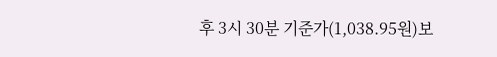후 3시 30분 기준가(1,038.95원)보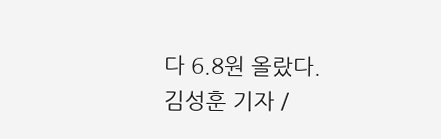다 6.8원 올랐다.
김성훈 기자 /